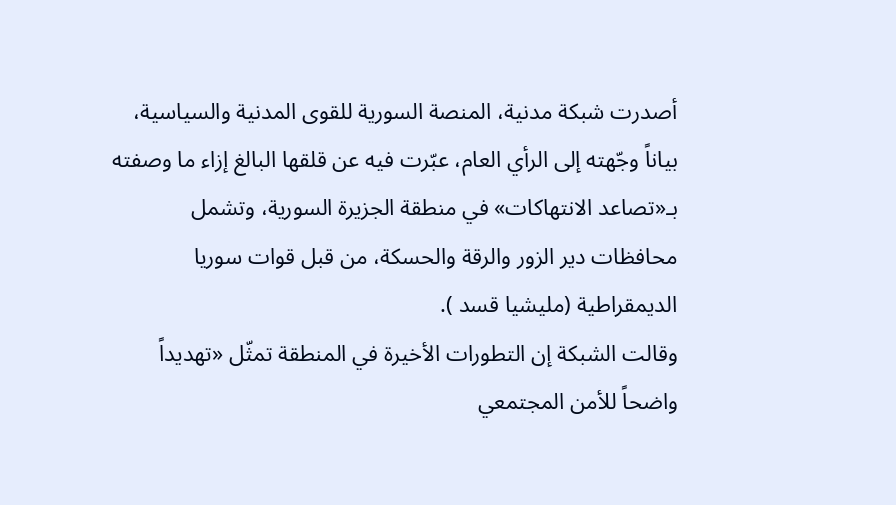أصدرت شبكة مدنية، المنصة السورية للقوى المدنية والسياسية، بياناً وجّهته إلى الرأي العام، عبّرت فيه عن قلقها البالغ إزاء ما وصفته بـ«تصاعد الانتهاكات» في منطقة الجزيرة السورية، وتشمل محافظات دير الزور والرقة والحسكة، من قبل قوات سوريا الديمقراطية (مليشيا قسد ).
وقالت الشبكة إن التطورات الأخيرة في المنطقة تمثّل «تهديداً واضحاً للأمن المجتمعي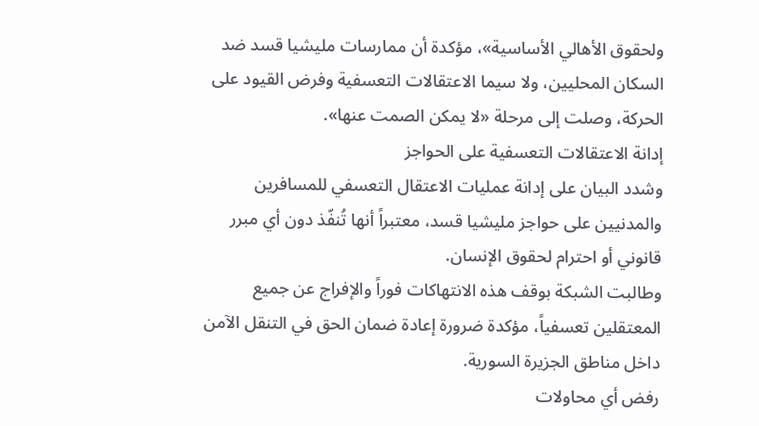ولحقوق الأهالي الأساسية»، مؤكدة أن ممارسات مليشيا قسد ضد السكان المحليين، ولا سيما الاعتقالات التعسفية وفرض القيود على الحركة، وصلت إلى مرحلة «لا يمكن الصمت عنها».
إدانة الاعتقالات التعسفية على الحواجز
وشدد البيان على إدانة عمليات الاعتقال التعسفي للمسافرين والمدنيين على حواجز مليشيا قسد، معتبراً أنها تُنفّذ دون أي مبرر قانوني أو احترام لحقوق الإنسان.
وطالبت الشبكة بوقف هذه الانتهاكات فوراً والإفراج عن جميع المعتقلين تعسفياً، مؤكدة ضرورة إعادة ضمان الحق في التنقل الآمن داخل مناطق الجزيرة السورية.
رفض أي محاولات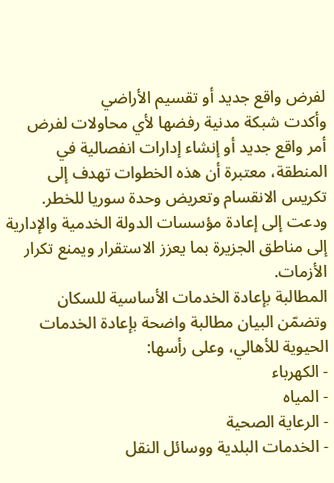لفرض واقع جديد أو تقسيم الأراضي
وأكدت شبكة مدنية رفضها لأي محاولات لفرض أمر واقع جديد أو إنشاء إدارات انفصالية في المنطقة، معتبرة أن هذه الخطوات تهدف إلى تكريس الانقسام وتعريض وحدة سوريا للخطر.
ودعت إلى إعادة مؤسسات الدولة الخدمية والإدارية إلى مناطق الجزيرة بما يعزز الاستقرار ويمنع تكرار الأزمات.
المطالبة بإعادة الخدمات الأساسية للسكان
وتضمّن البيان مطالبة واضحة بإعادة الخدمات الحيوية للأهالي، وعلى رأسها:
- الكهرباء
- المياه
- الرعاية الصحية
- الخدمات البلدية ووسائل النقل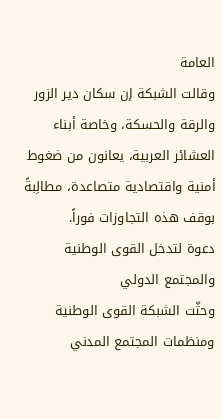العامة
وقالت الشبكة إن سكان دير الزور والرقة والحسكة، وخاصة أبناء العشائر العربية، يعانون من ضغوط أمنية واقتصادية متصاعدة، مطالِبةً بوقف هذه التجاوزات فوراً.
دعوة لتدخل القوى الوطنية والمجتمع الدولي
وحثّت الشبكة القوى الوطنية ومنظمات المجتمع المدني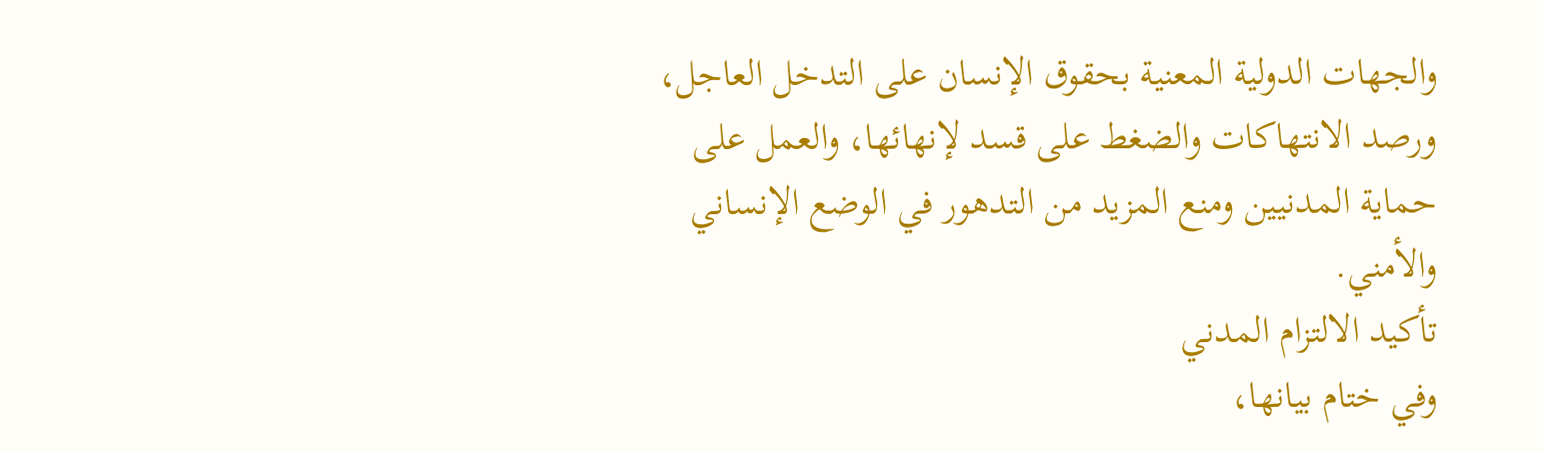والجهات الدولية المعنية بحقوق الإنسان على التدخل العاجل، ورصد الانتهاكات والضغط على قسد لإنهائها، والعمل على حماية المدنيين ومنع المزيد من التدهور في الوضع الإنساني والأمني.
تأكيد الالتزام المدني
وفي ختام بيانها،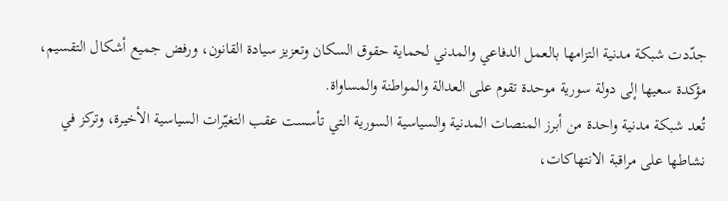جدّدت شبكة مدنية التزامها بالعمل الدفاعي والمدني لحماية حقوق السكان وتعزيز سيادة القانون، ورفض جميع أشكال التقسيم، مؤكدة سعيها إلى دولة سورية موحدة تقوم على العدالة والمواطنة والمساواة.
تُعد شبكة مدنية واحدة من أبرز المنصات المدنية والسياسية السورية التي تأسست عقب التغيّرات السياسية الأخيرة، وتركز في نشاطها على مراقبة الانتهاكات،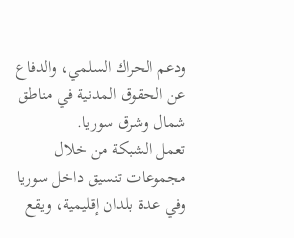ودعم الحراك السلمي، والدفاع عن الحقوق المدنية في مناطق شمال وشرق سوريا.
تعمل الشبكة من خلال مجموعات تنسيق داخل سوريا وفي عدة بلدان إقليمية، ويقع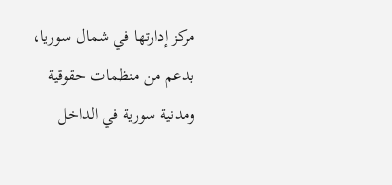مركز إدارتها في شمال سوريا، بدعم من منظمات حقوقية ومدنية سورية في الداخل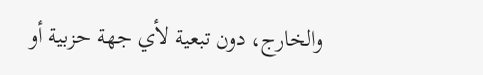والخارج، دون تبعية لأي جهة حزبية أو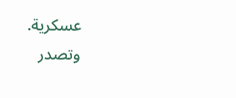عسكرية.
وتصدر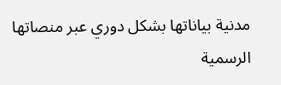مدنية بياناتها بشكل دوري عبر منصاتها الرسمية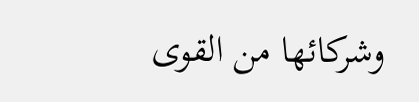وشركائها من القوى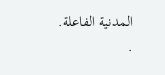المدنية الفاعلة.
.